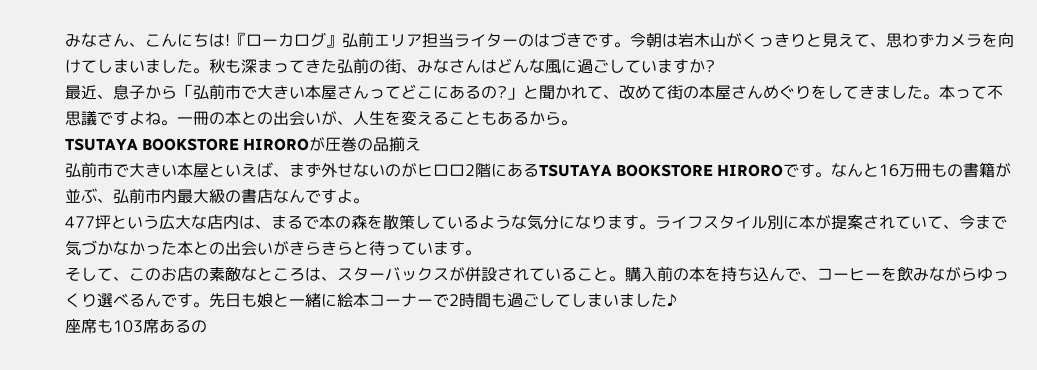みなさん、こんにちは!『ローカログ』弘前エリア担当ライターのはづきです。今朝は岩木山がくっきりと見えて、思わずカメラを向けてしまいました。秋も深まってきた弘前の街、みなさんはどんな風に過ごしていますか?
最近、息子から「弘前市で大きい本屋さんってどこにあるの?」と聞かれて、改めて街の本屋さんめぐりをしてきました。本って不思議ですよね。一冊の本との出会いが、人生を変えることもあるから。
TSUTAYA BOOKSTORE HIROROが圧巻の品揃え
弘前市で大きい本屋といえば、まず外せないのがヒロロ2階にあるTSUTAYA BOOKSTORE HIROROです。なんと16万冊もの書籍が並ぶ、弘前市内最大級の書店なんですよ。
477坪という広大な店内は、まるで本の森を散策しているような気分になります。ライフスタイル別に本が提案されていて、今まで気づかなかった本との出会いがきらきらと待っています。
そして、このお店の素敵なところは、スターバックスが併設されていること。購入前の本を持ち込んで、コーヒーを飲みながらゆっくり選べるんです。先日も娘と一緒に絵本コーナーで2時間も過ごしてしまいました♪
座席も103席あるの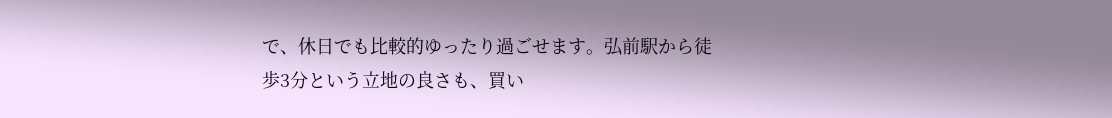で、休日でも比較的ゆったり過ごせます。弘前駅から徒歩3分という立地の良さも、買い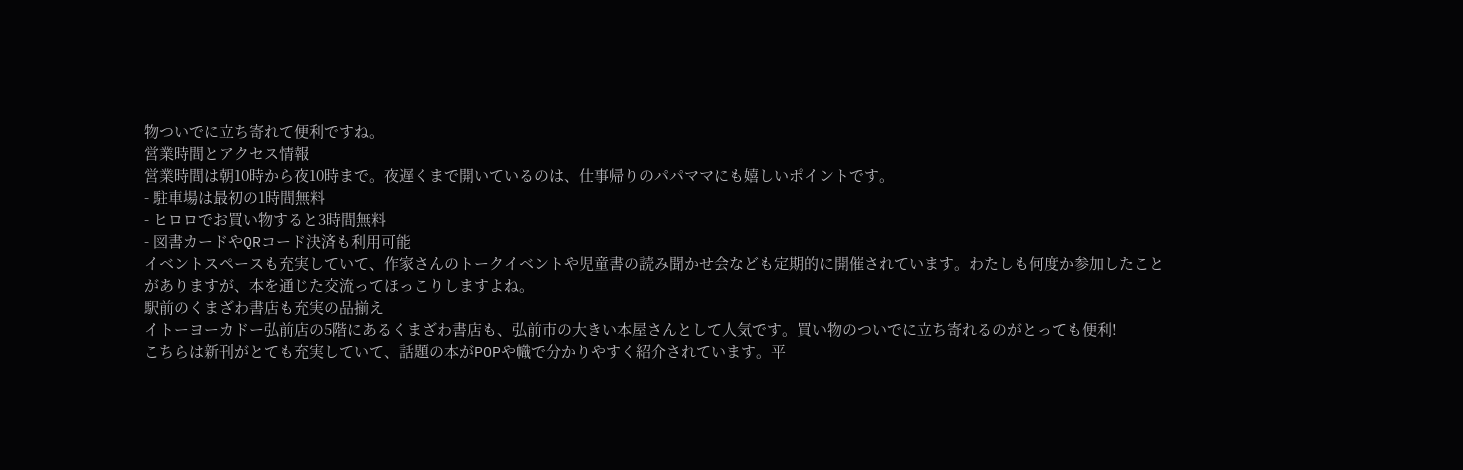物ついでに立ち寄れて便利ですね。
営業時間とアクセス情報
営業時間は朝10時から夜10時まで。夜遅くまで開いているのは、仕事帰りのパパママにも嬉しいポイントです。
- 駐車場は最初の1時間無料
- ヒロロでお買い物すると3時間無料
- 図書カードやQRコード決済も利用可能
イベントスペースも充実していて、作家さんのトークイベントや児童書の読み聞かせ会なども定期的に開催されています。わたしも何度か参加したことがありますが、本を通じた交流ってほっこりしますよね。
駅前のくまざわ書店も充実の品揃え
イトーヨーカドー弘前店の5階にあるくまざわ書店も、弘前市の大きい本屋さんとして人気です。買い物のついでに立ち寄れるのがとっても便利!
こちらは新刊がとても充実していて、話題の本がPOPや幟で分かりやすく紹介されています。平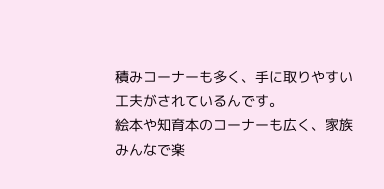積みコーナーも多く、手に取りやすい工夫がされているんです。
絵本や知育本のコーナーも広く、家族みんなで楽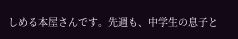しめる本屋さんです。先週も、中学生の息子と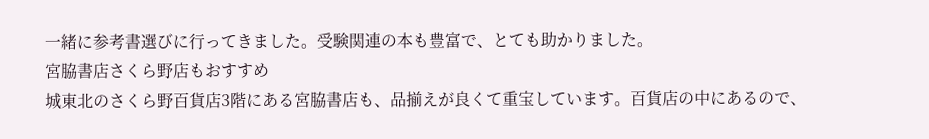一緒に参考書選びに行ってきました。受験関連の本も豊富で、とても助かりました。
宮脇書店さくら野店もおすすめ
城東北のさくら野百貨店3階にある宮脇書店も、品揃えが良くて重宝しています。百貨店の中にあるので、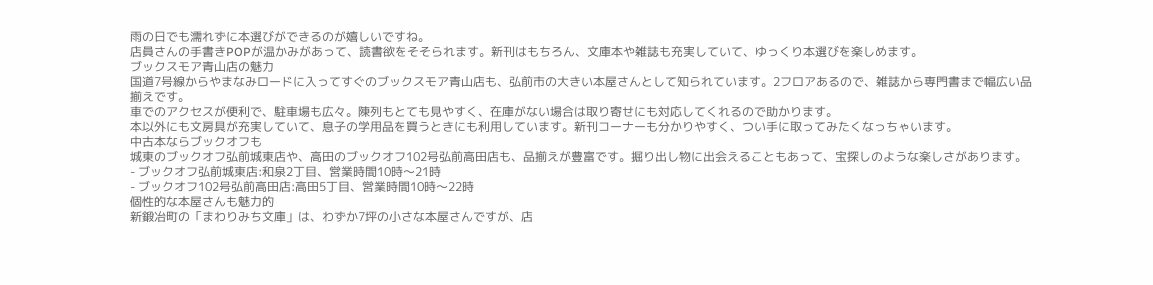雨の日でも濡れずに本選びができるのが嬉しいですね。
店員さんの手書きPOPが温かみがあって、読書欲をそそられます。新刊はもちろん、文庫本や雑誌も充実していて、ゆっくり本選びを楽しめます。
ブックスモア青山店の魅力
国道7号線からやまなみロードに入ってすぐのブックスモア青山店も、弘前市の大きい本屋さんとして知られています。2フロアあるので、雑誌から専門書まで幅広い品揃えです。
車でのアクセスが便利で、駐車場も広々。陳列もとても見やすく、在庫がない場合は取り寄せにも対応してくれるので助かります。
本以外にも文房具が充実していて、息子の学用品を買うときにも利用しています。新刊コーナーも分かりやすく、つい手に取ってみたくなっちゃいます。
中古本ならブックオフも
城東のブックオフ弘前城東店や、高田のブックオフ102号弘前高田店も、品揃えが豊富です。掘り出し物に出会えることもあって、宝探しのような楽しさがあります。
- ブックオフ弘前城東店:和泉2丁目、営業時間10時〜21時
- ブックオフ102号弘前高田店:高田5丁目、営業時間10時〜22時
個性的な本屋さんも魅力的
新鍛冶町の「まわりみち文庫」は、わずか7坪の小さな本屋さんですが、店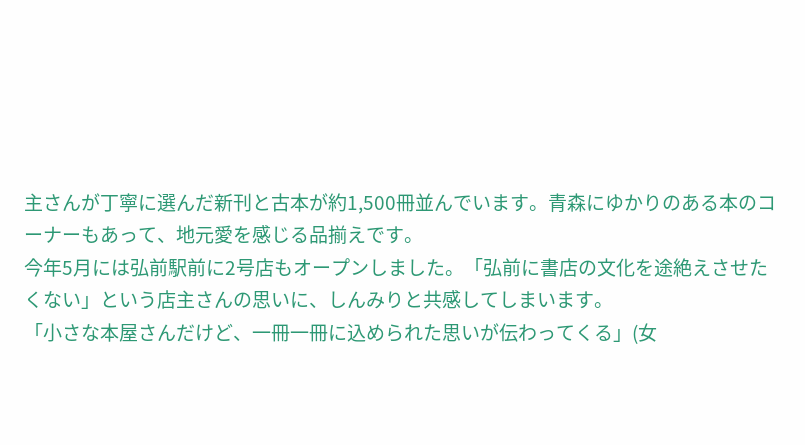主さんが丁寧に選んだ新刊と古本が約1,500冊並んでいます。青森にゆかりのある本のコーナーもあって、地元愛を感じる品揃えです。
今年5月には弘前駅前に2号店もオープンしました。「弘前に書店の文化を途絶えさせたくない」という店主さんの思いに、しんみりと共感してしまいます。
「小さな本屋さんだけど、一冊一冊に込められた思いが伝わってくる」(女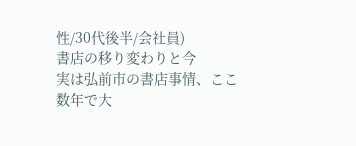性/30代後半/会社員)
書店の移り変わりと今
実は弘前市の書店事情、ここ数年で大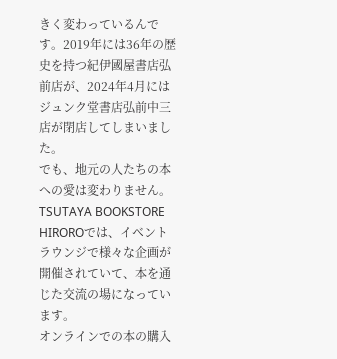きく変わっているんです。2019年には36年の歴史を持つ紀伊國屋書店弘前店が、2024年4月にはジュンク堂書店弘前中三店が閉店してしまいました。
でも、地元の人たちの本への愛は変わりません。TSUTAYA BOOKSTORE HIROROでは、イベントラウンジで様々な企画が開催されていて、本を通じた交流の場になっています。
オンラインでの本の購入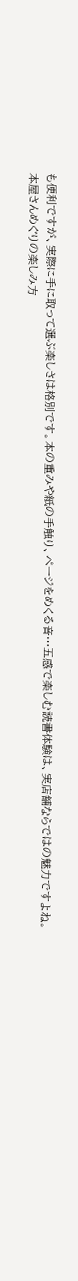も便利ですが、実際に手に取って選ぶ楽しさは格別です。本の重みや紙の手触り、ページをめくる音…五感で楽しむ読書体験は、実店舗ならではの魅力ですよね。
本屋さんめぐりの楽しみ方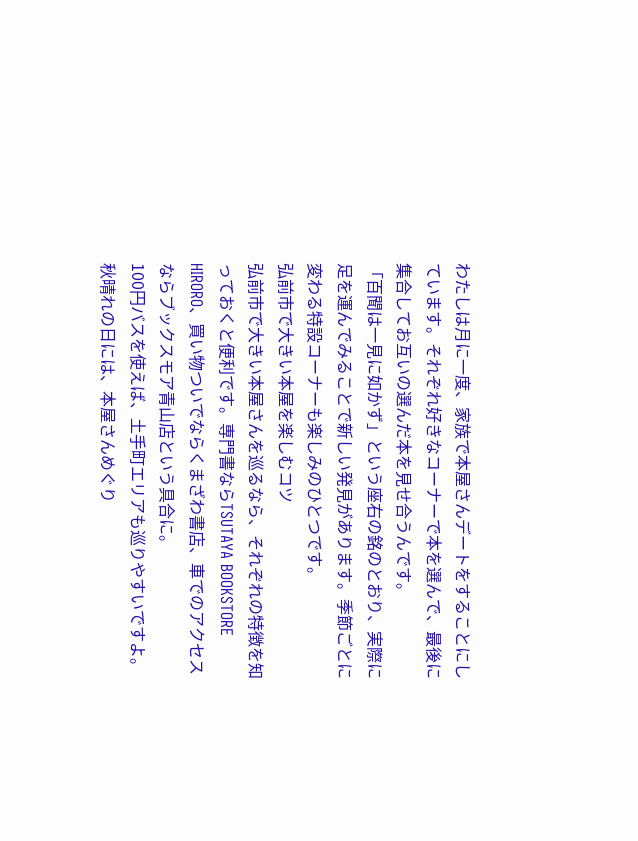わたしは月に一度、家族で本屋さんデートをすることにしています。それぞれ好きなコーナーで本を選んで、最後に集合してお互いの選んだ本を見せ合うんです。
「百聞は一見に如かず」という座右の銘のとおり、実際に足を運んでみることで新しい発見があります。季節ごとに変わる特設コーナーも楽しみのひとつです。
弘前市で大きい本屋を楽しむコツ
弘前市で大きい本屋さんを巡るなら、それぞれの特徴を知っておくと便利です。専門書ならTSUTAYA BOOKSTORE HIRORO、買い物ついでならくまざわ書店、車でのアクセスならブックスモア青山店という具合に。
100円バスを使えば、土手町エリアも巡りやすいですよ。秋晴れの日には、本屋さんめぐり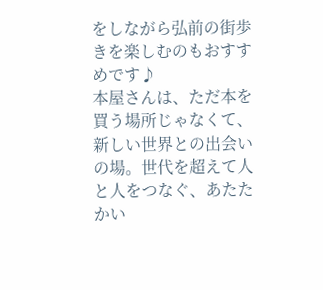をしながら弘前の街歩きを楽しむのもおすすめです♪
本屋さんは、ただ本を買う場所じゃなくて、新しい世界との出会いの場。世代を超えて人と人をつなぐ、あたたかい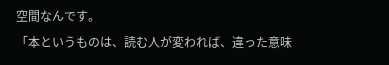空間なんです。
「本というものは、読む人が変われば、違った意味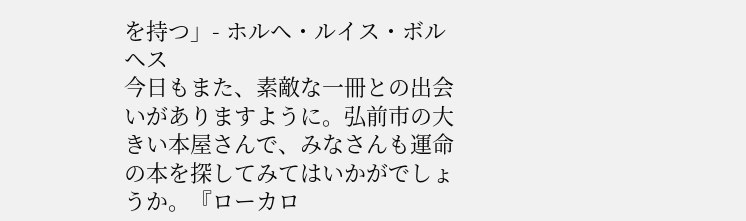を持つ」- ホルヘ・ルイス・ボルヘス
今日もまた、素敵な一冊との出会いがありますように。弘前市の大きい本屋さんで、みなさんも運命の本を探してみてはいかがでしょうか。『ローカロ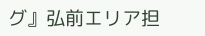グ』弘前エリア担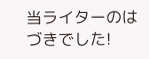当ライターのはづきでした!